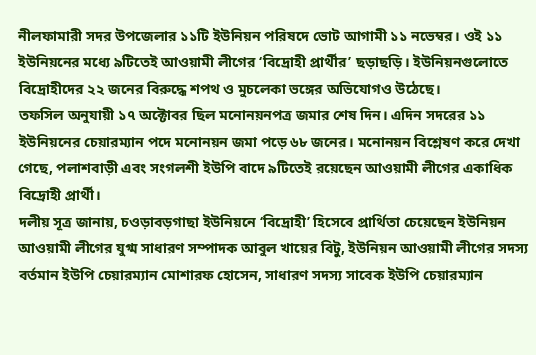নীলফামারী সদর উপজেলার ১১টি ইউনিয়ন পরিষদে ভোট আগামী ১১ নভেম্বর। ওই ১১ ইউনিয়নের মধ্যে ৯টিতেই আওয়ামী লীগের ‘বিদ্রোহী প্রার্থীর’ ছড়াছড়ি। ইউনিয়নগুলোতে বিদ্রোহীদের ২২ জনের বিরুদ্ধে শপথ ও মুচলেকা ভঙ্গের অভিযোগও উঠেছে।
তফসিল অনুযায়ী ১৭ অক্টোবর ছিল মনোনয়নপত্র জমার শেষ দিন। এদিন সদরের ১১ ইউনিয়নের চেয়ারম্যান পদে মনোনয়ন জমা পড়ে ৬৮ জনের। মনোনয়ন বিশ্লেষণ করে দেখা গেছে, পলাশবাড়ী এবং সংগলশী ইউপি বাদে ৯টিতেই রয়েছেন আওয়ামী লীগের একাধিক বিদ্রোহী প্রার্থী।
দলীয় সূত্র জানায়, চওড়াবড়গাছা ইউনিয়নে ‘বিদ্রোহী’ হিসেবে প্রার্থিতা চেয়েছেন ইউনিয়ন আওয়ামী লীগের যুগ্ম সাধারণ সম্পাদক আবুল খায়ের বিটু, ইউনিয়ন আওয়ামী লীগের সদস্য বর্তমান ইউপি চেয়ারম্যান মোশারফ হোসেন, সাধারণ সদস্য সাবেক ইউপি চেয়ারম্যান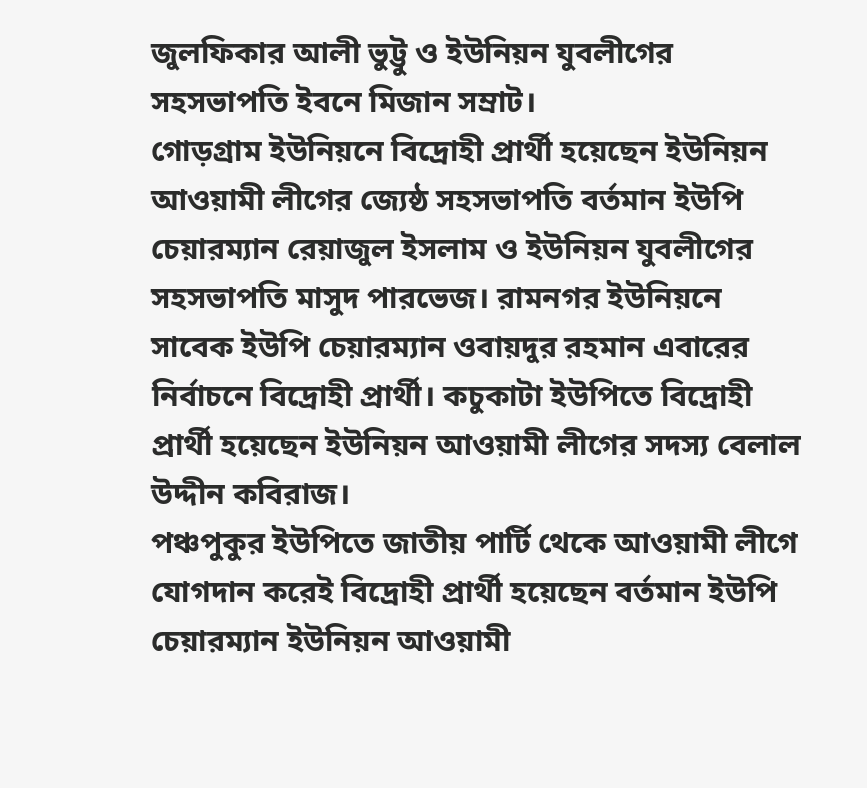জুলফিকার আলী ভুট্টু ও ইউনিয়ন যুবলীগের সহসভাপতি ইবনে মিজান সম্রাট।
গোড়গ্রাম ইউনিয়নে বিদ্রোহী প্রার্থী হয়েছেন ইউনিয়ন আওয়ামী লীগের জ্যেষ্ঠ সহসভাপতি বর্তমান ইউপি চেয়ারম্যান রেয়াজুল ইসলাম ও ইউনিয়ন যুবলীগের সহসভাপতি মাসুদ পারভেজ। রামনগর ইউনিয়নে সাবেক ইউপি চেয়ারম্যান ওবায়দুর রহমান এবারের নির্বাচনে বিদ্রোহী প্রার্থী। কচুকাটা ইউপিতে বিদ্রোহী প্রার্থী হয়েছেন ইউনিয়ন আওয়ামী লীগের সদস্য বেলাল উদ্দীন কবিরাজ।
পঞ্চপুকুর ইউপিতে জাতীয় পার্টি থেকে আওয়ামী লীগে যোগদান করেই বিদ্রোহী প্রার্থী হয়েছেন বর্তমান ইউপি চেয়ারম্যান ইউনিয়ন আওয়ামী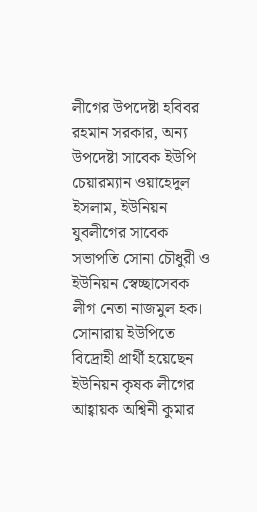লীগের উপদেষ্টা হবিবর রহমান সরকার, অন্য উপদেষ্টা সাবেক ইউপি চেয়ারম্যান ওয়াহেদুল ইসলাম, ইউনিয়ন যুবলীগের সাবেক সভাপতি সোনা চৌধুরী ও ইউনিয়ন স্বেচ্ছাসেবক লীগ নেতা নাজমুল হক।
সোনারায় ইউপিতে বিদ্রোহী প্রার্থী হয়েছেন ইউনিয়ন কৃষক লীগের আহ্বায়ক অশ্বিনী কুমার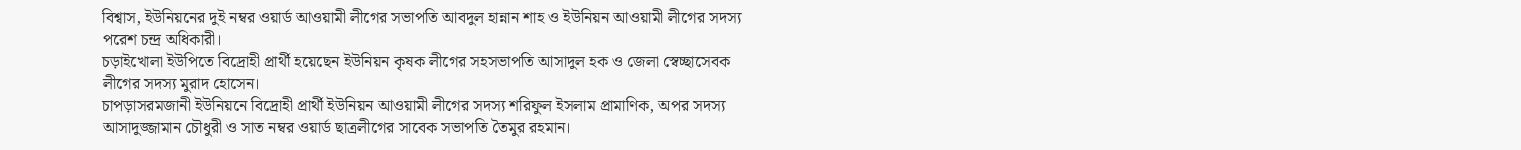বিশ্বাস, ইউনিয়নের দুই নম্বর ওয়ার্ড আওয়ামী লীগের সভাপতি আবদুল হান্নান শাহ ও ইউনিয়ন আওয়ামী লীগের সদস্য পরেশ চন্দ্র অধিকারী।
চড়াইখোলা ইউপিতে বিদ্রোহী প্রার্থী হয়েছেন ইউনিয়ন কৃষক লীগের সহসভাপতি আসাদুল হক ও জেলা স্বেচ্ছাসেবক লীগের সদস্য মুরাদ হোসেন।
চাপড়াসরমজানী ইউনিয়নে বিদ্রোহী প্রার্থী ইউনিয়ন আওয়ামী লীগের সদস্য শরিফুল ইসলাম প্রামাণিক, অপর সদস্য আসাদুজ্জামান চৌধুরী ও সাত নম্বর ওয়ার্ড ছাত্রলীগের সাবেক সভাপতি তৈমুর রহমান।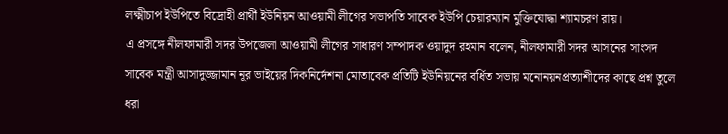লক্ষ্মীচাপ ইউপিতে বিদ্রোহী প্রার্থী ইউনিয়ন আওয়ামী লীগের সভাপতি সাবেক ইউপি চেয়ারম্যান মুক্তিযোদ্ধা শ্যামচরণ রায়।
এ প্রসঙ্গে নীলফামারী সদর উপজেলা আওয়ামী লীগের সাধারণ সম্পাদক ওয়াদুদ রহমান বলেন, নীলফামারী সদর আসনের সাংসদ সাবেক মন্ত্রী আসাদুজ্জামান নূর ভাইয়ের দিকনির্দেশনা মোতাবেক প্রতিটি ইউনিয়নের বর্ধিত সভায় মনোনয়নপ্রত্যাশীদের কাছে প্রশ্ন তুলে ধরা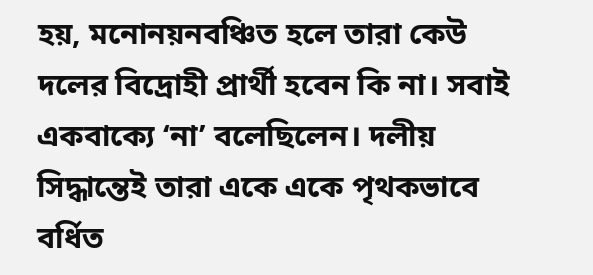হয়, মনোনয়নবঞ্চিত হলে তারা কেউ দলের বিদ্রোহী প্রার্থী হবেন কি না। সবাই একবাক্যে ‘না’ বলেছিলেন। দলীয় সিদ্ধান্তেই তারা একে একে পৃথকভাবে বর্ধিত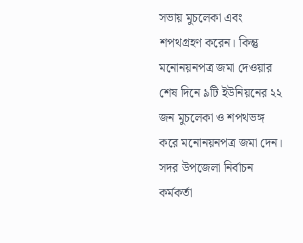সভায় মুচলেকা এবং শপথগ্রহণ করেন। কিন্তু মনোনয়নপত্র জমা দেওয়ার শেষ দিনে ৯টি ইউনিয়নের ২২ জন মুচলেকা ও শপথভঙ্গ করে মনোনয়নপত্র জমা দেন।
সদর উপজেলা নির্বাচন কর্মকর্তা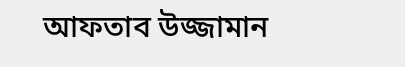আফতাব উজ্জামান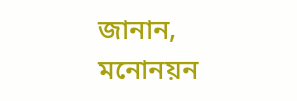জানান, মনোনয়ন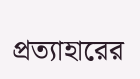প্রত্যাহারের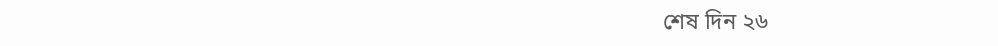শেষ দিন ২৬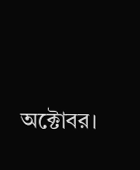অক্টোবর।